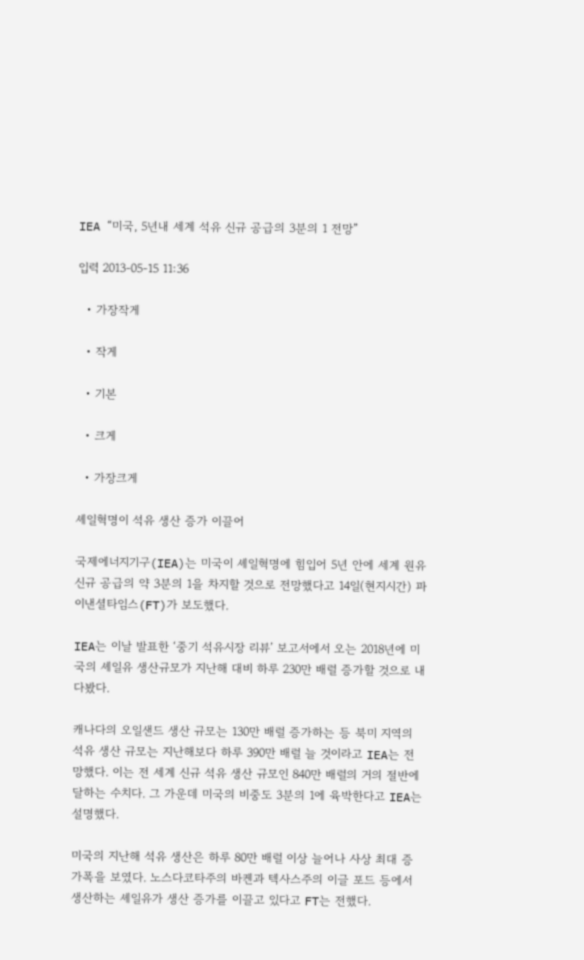IEA “미국, 5년내 세계 석유 신규 공급의 3분의 1 전망”

입력 2013-05-15 11:36

  • 가장작게

  • 작게

  • 기본

  • 크게

  • 가장크게

셰일혁명이 석유 생산 증가 이끌어

국제에너지기구(IEA)는 미국이 셰일혁명에 힘입어 5년 안에 세계 원유 신규 공급의 약 3분의 1을 차지할 것으로 전망했다고 14일(현지시간) 파이낸셜타임스(FT)가 보도했다.

IEA는 이날 발표한 ‘중기 석유시장 리뷰’ 보고서에서 오는 2018년에 미국의 셰일유 생산규모가 지난해 대비 하루 230만 배럴 증가할 것으로 내다봤다.

캐나다의 오일샌드 생산 규모는 130만 배럴 증가하는 등 북미 지역의 석유 생산 규모는 지난해보다 하루 390만 배럴 늘 것이라고 IEA는 전망했다. 이는 전 세계 신규 석유 생산 규모인 840만 배럴의 거의 절반에 달하는 수치다. 그 가운데 미국의 비중도 3분의 1에 육박한다고 IEA는 설명했다.

미국의 지난해 석유 생산은 하루 80만 배럴 이상 늘어나 사상 최대 증가폭을 보였다. 노스다코타주의 바켄과 텍사스주의 이글 포드 등에서 생산하는 셰일유가 생산 증가를 이끌고 있다고 FT는 전했다.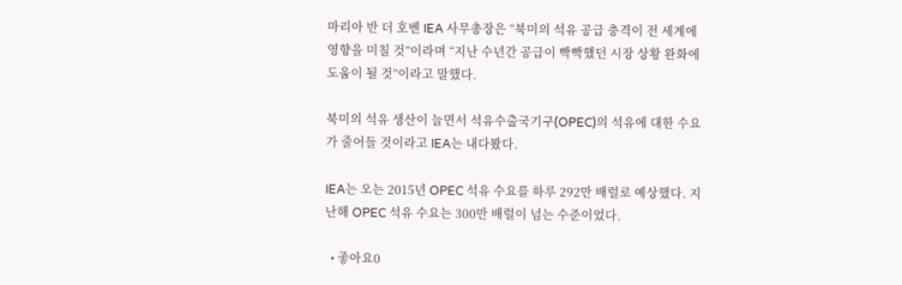마리아 반 더 호벤 IEA 사무총장은 “북미의 석유 공급 충격이 전 세계에 영향을 미칠 것”이라며 “지난 수년간 공급이 빡빡했던 시장 상황 완화에 도움이 될 것”이라고 말했다.

북미의 석유 생산이 늘면서 석유수출국기구(OPEC)의 석유에 대한 수요가 줄어들 것이라고 IEA는 내다봤다.

IEA는 오는 2015년 OPEC 석유 수요를 하루 292만 배럴로 예상했다. 지난해 OPEC 석유 수요는 300만 배럴이 넘는 수준이었다.

  • 좋아요0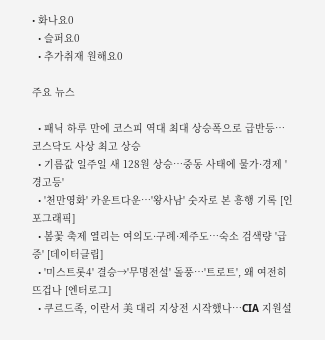• 화나요0
  • 슬퍼요0
  • 추가취재 원해요0

주요 뉴스

  • 패닉 하루 만에 코스피 역대 최대 상승폭으로 급반등⋯ 코스닥도 사상 최고 상승
  • 기름값 일주일 새 128원 상승…중동 사태에 물가·경제 '경고등'
  • '천만영화' 카운트다운…'왕사남' 숫자로 본 흥행 기록 [인포그래픽]
  • 봄꽃 축제 열리는 여의도·구례·제주도…숙소 검색량 '급증' [데이터클립]
  • '미스트롯4' 결승→'무명전설' 돌풍⋯'트로트', 왜 여전히 뜨겁나 [엔터로그]
  • 쿠르드족, 이란서 美 대리 지상전 시작했나…CIA 지원설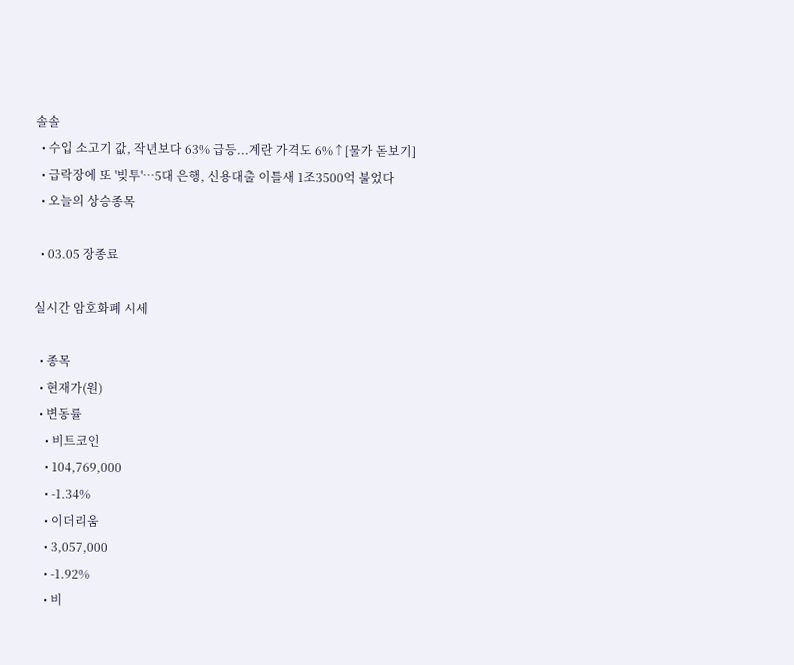솔솔
  • 수입 소고기 값, 작년보다 63% 급등...계란 가격도 6%↑[물가 돋보기]
  • 급락장에 또 '빚투'…5대 은행, 신용대출 이틀새 1조3500억 불었다
  • 오늘의 상승종목

  • 03.05 장종료

실시간 암호화폐 시세

  • 종목
  • 현재가(원)
  • 변동률
    • 비트코인
    • 104,769,000
    • -1.34%
    • 이더리움
    • 3,057,000
    • -1.92%
    • 비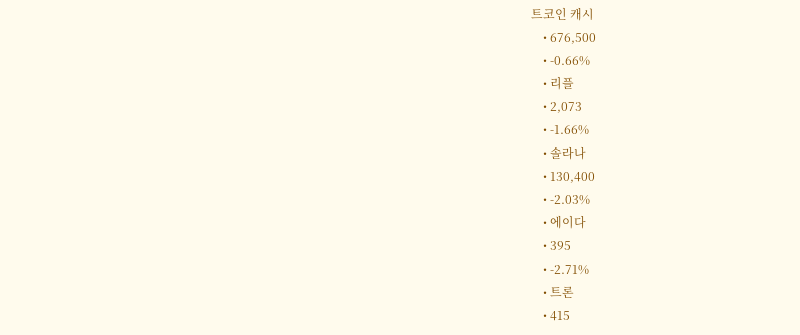트코인 캐시
    • 676,500
    • -0.66%
    • 리플
    • 2,073
    • -1.66%
    • 솔라나
    • 130,400
    • -2.03%
    • 에이다
    • 395
    • -2.71%
    • 트론
    • 415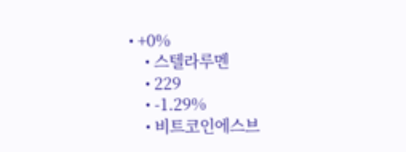• +0%
    • 스텔라루멘
    • 229
    • -1.29%
    • 비트코인에스브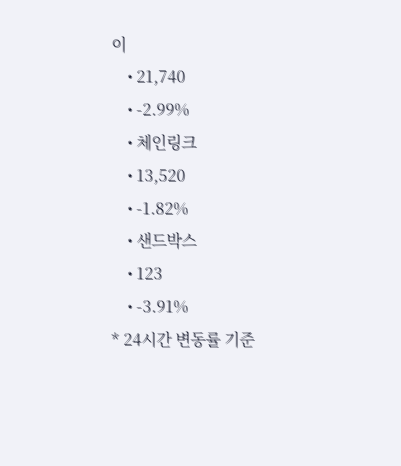이
    • 21,740
    • -2.99%
    • 체인링크
    • 13,520
    • -1.82%
    • 샌드박스
    • 123
    • -3.91%
* 24시간 변동률 기준